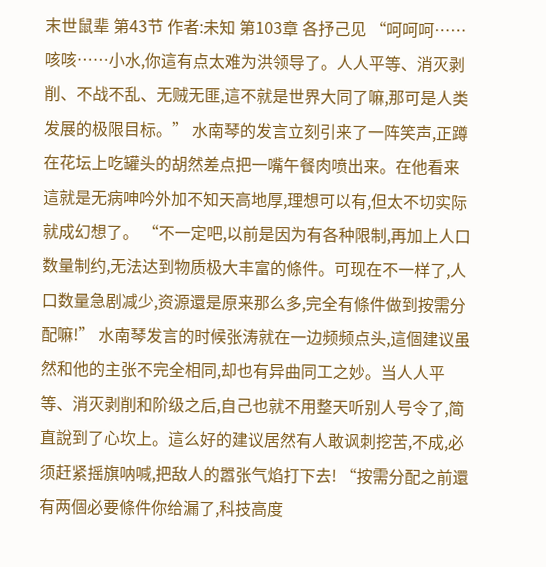末世鼠辈 第43节 作者:未知 第103章 各抒己见 “呵呵呵……咳咳……小水,你這有点太难为洪领导了。人人平等、消灭剥削、不战不乱、无贼无匪,這不就是世界大同了嘛,那可是人类发展的极限目标。” 水南琴的发言立刻引来了一阵笑声,正蹲在花坛上吃罐头的胡然差点把一嘴午餐肉喷出来。在他看来這就是无病呻吟外加不知天高地厚,理想可以有,但太不切实际就成幻想了。 “不一定吧,以前是因为有各种限制,再加上人口数量制约,无法达到物质极大丰富的條件。可现在不一样了,人口数量急剧减少,资源還是原来那么多,完全有條件做到按需分配嘛!” 水南琴发言的时候张涛就在一边频频点头,這個建议虽然和他的主张不完全相同,却也有异曲同工之妙。当人人平等、消灭剥削和阶级之后,自己也就不用整天听别人号令了,简直說到了心坎上。這么好的建议居然有人敢讽刺挖苦,不成,必须赶紧摇旗呐喊,把敌人的嚣张气焰打下去! “按需分配之前還有两個必要條件你给漏了,科技高度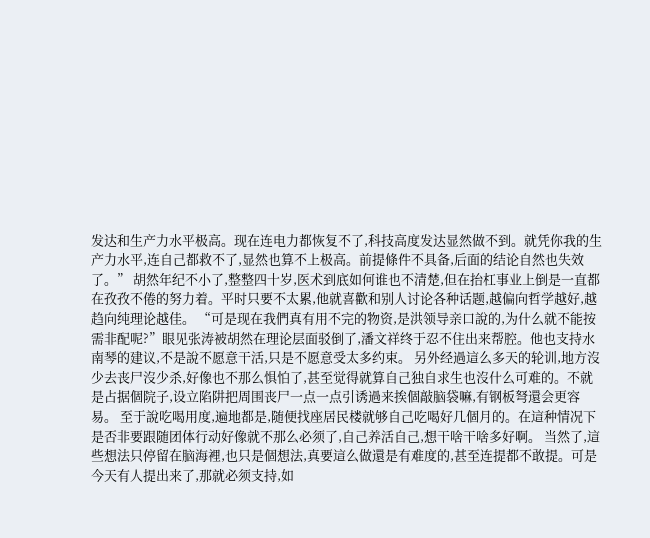发达和生产力水平极高。现在连电力都恢复不了,科技高度发达显然做不到。就凭你我的生产力水平,连自己都救不了,显然也算不上极高。前提條件不具备,后面的结论自然也失效了。” 胡然年纪不小了,整整四十岁,医术到底如何谁也不清楚,但在抬杠事业上倒是一直都在孜孜不倦的努力着。平时只要不太累,他就喜歡和别人讨论各种话题,越偏向哲学越好,越趋向纯理论越佳。 “可是现在我們真有用不完的物资,是洪领导亲口說的,为什么就不能按需非配呢?”眼见张涛被胡然在理论层面驳倒了,潘文祥终于忍不住出来帮腔。他也支持水南琴的建议,不是說不愿意干活,只是不愿意受太多约束。 另外经過這么多天的轮训,地方沒少去丧尸沒少杀,好像也不那么惧怕了,甚至觉得就算自己独自求生也沒什么可难的。不就是占据個院子,设立陷阱把周围丧尸一点一点引诱過来挨個敲脑袋嘛,有钢板弩還会更容易。 至于說吃喝用度,遍地都是,随便找座居民楼就够自己吃喝好几個月的。在這种情况下是否非要跟随团体行动好像就不那么必须了,自己养活自己,想干啥干啥多好啊。 当然了,這些想法只停留在脑海裡,也只是個想法,真要這么做還是有难度的,甚至连提都不敢提。可是今天有人提出来了,那就必须支持,如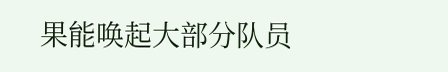果能唤起大部分队员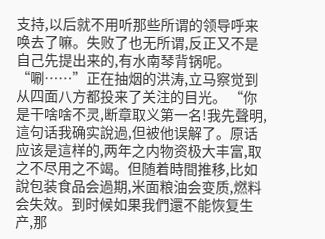支持,以后就不用听那些所谓的领导呼来唤去了嘛。失败了也无所谓,反正又不是自己先提出来的,有水南琴背锅呢。 “唰……”正在抽烟的洪涛,立马察觉到从四面八方都投来了关注的目光。 “你是干啥啥不灵,断章取义第一名!我先聲明,這句话我确实說過,但被他误解了。原话应该是這样的,两年之内物资极大丰富,取之不尽用之不竭。但随着時間推移,比如說包装食品会過期,米面粮油会变质,燃料会失效。到时候如果我們還不能恢复生产,那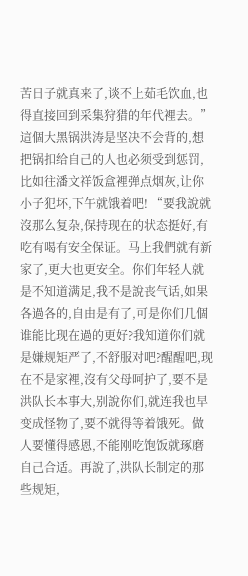苦日子就真来了,谈不上茹毛饮血,也得直接回到采集狩猎的年代裡去。” 這個大黑锅洪涛是坚决不会背的,想把锅扣给自己的人也必须受到惩罚,比如往潘文祥饭盒裡弹点烟灰,让你小子犯坏,下午就饿着吧! “要我說就沒那么复杂,保持现在的状态挺好,有吃有喝有安全保证。马上我們就有新家了,更大也更安全。你们年轻人就是不知道满足,我不是說丧气话,如果各過各的,自由是有了,可是你们几個谁能比现在過的更好?我知道你们就是嫌规矩严了,不舒服对吧?醒醒吧,现在不是家裡,沒有父母呵护了,要不是洪队长本事大,别說你们,就连我也早变成怪物了,要不就得等着饿死。做人要懂得感恩,不能刚吃饱饭就琢磨自己合适。再說了,洪队长制定的那些规矩,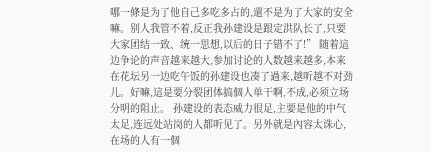哪一條是为了他自己多吃多占的,還不是为了大家的安全嘛。别人我管不着,反正我孙建设是跟定洪队长了,只要大家团结一致、统一思想,以后的日子错不了!” 随着這边争论的声音越来越大,参加讨论的人数越来越多,本来在花坛另一边吃午饭的孙建设也凑了過来,越听越不对劲儿。好嘛,這是要分裂团体搞個人单干啊,不成,必须立场分明的阻止。 孙建设的表态威力很足,主要是他的中气太足,连远处站岗的人都听见了。另外就是內容太诛心,在场的人有一個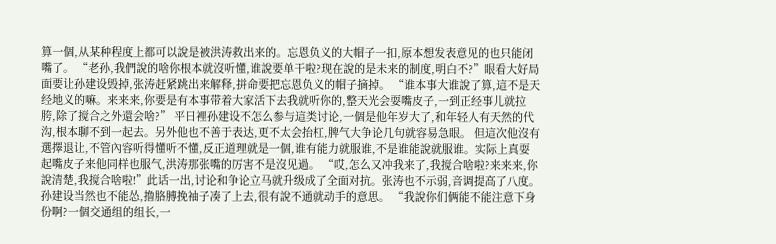算一個,从某种程度上都可以說是被洪涛救出来的。忘恩负义的大帽子一扣,原本想发表意见的也只能闭嘴了。 “老孙,我們說的啥你根本就沒听懂,谁說要单干啦?现在說的是未来的制度,明白不?”眼看大好局面要让孙建设毁掉,张涛赶紧跳出来解释,拼命要把忘恩负义的帽子摘掉。 “谁本事大谁說了算,這不是天经地义的嘛。来来来,你要是有本事带着大家活下去我就听你的,整天光会耍嘴皮子,一到正经事儿就拉胯,除了搅合之外還会啥?” 平日裡孙建设不怎么参与這类讨论,一個是他年岁大了,和年轻人有天然的代沟,根本聊不到一起去。另外他也不善于表达,更不太会抬杠,脾气大争论几句就容易急眼。 但這次他沒有選擇退让,不管內容听得懂听不懂,反正道理就是一個,谁有能力就服谁,不是谁能說就服谁。实际上真耍起嘴皮子来他同样也服气,洪涛那张嘴的厉害不是沒见過。 “哎,怎么又冲我来了,我搅合啥啦?来来来,你說清楚,我搅合啥啦!”此话一出,讨论和争论立马就升级成了全面对抗。张涛也不示弱,音调提高了八度。孙建设当然也不能怂,撸胳膊挽袖子凑了上去,很有說不通就动手的意思。 “我說你们俩能不能注意下身份啊?一個交通组的组长,一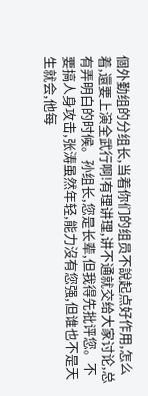個外勤组的分组长,当着你们的组员不說起点好作用,怎么着,還要上演全武行啊!有理讲理,讲不通就交给大家讨论,总有弄明白的时候。孙组长,您是长辈,但我得先批评您。不要搞人身攻击,张涛虽然年轻,能力沒有您强,但谁也不是天生就会,他每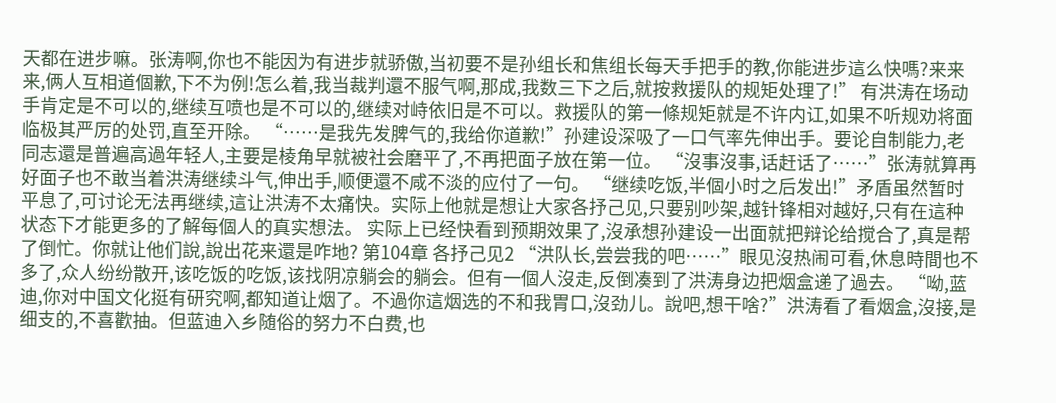天都在进步嘛。张涛啊,你也不能因为有进步就骄傲,当初要不是孙组长和焦组长每天手把手的教,你能进步這么快嗎?来来来,俩人互相道個歉,下不为例!怎么着,我当裁判還不服气啊,那成,我数三下之后,就按救援队的规矩处理了!” 有洪涛在场动手肯定是不可以的,继续互喷也是不可以的,继续对峙依旧是不可以。救援队的第一條规矩就是不许内讧,如果不听规劝将面临极其严厉的处罚,直至开除。 “……是我先发脾气的,我给你道歉!”孙建设深吸了一口气率先伸出手。要论自制能力,老同志還是普遍高過年轻人,主要是棱角早就被社会磨平了,不再把面子放在第一位。 “沒事沒事,话赶话了……”张涛就算再好面子也不敢当着洪涛继续斗气,伸出手,顺便還不咸不淡的应付了一句。 “继续吃饭,半個小时之后发出!”矛盾虽然暂时平息了,可讨论无法再继续,這让洪涛不太痛快。实际上他就是想让大家各抒己见,只要别吵架,越针锋相对越好,只有在這种状态下才能更多的了解每個人的真实想法。 实际上已经快看到预期效果了,沒承想孙建设一出面就把辩论给搅合了,真是帮了倒忙。你就让他们說,說出花来還是咋地? 第104章 各抒己见2 “洪队长,尝尝我的吧……”眼见沒热闹可看,休息時間也不多了,众人纷纷散开,该吃饭的吃饭,该找阴凉躺会的躺会。但有一個人沒走,反倒凑到了洪涛身边把烟盒递了過去。 “呦,蓝迪,你对中国文化挺有研究啊,都知道让烟了。不過你這烟选的不和我胃口,沒劲儿。說吧,想干啥?”洪涛看了看烟盒,沒接,是细支的,不喜歡抽。但蓝迪入乡随俗的努力不白费,也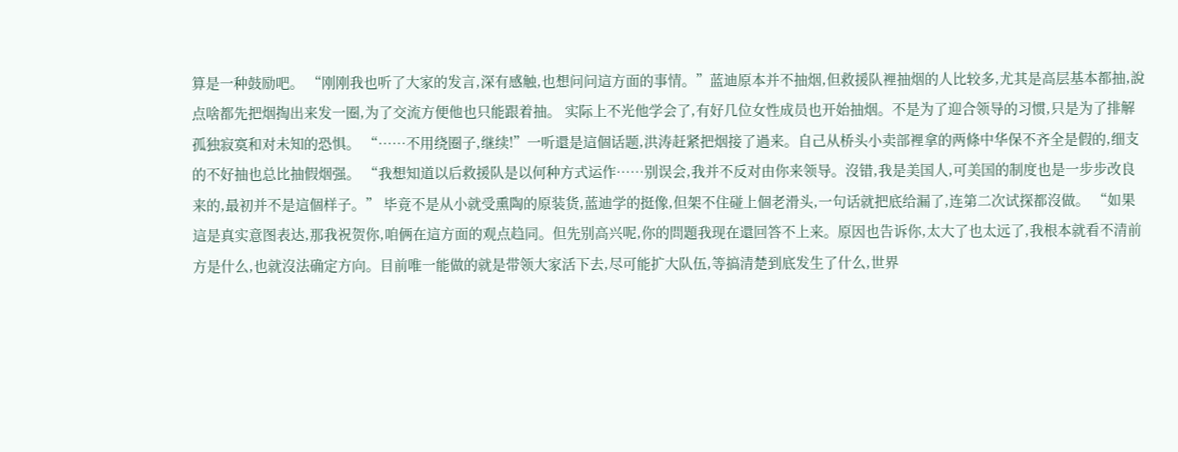算是一种鼓励吧。 “刚刚我也听了大家的发言,深有感触,也想问问這方面的事情。”蓝迪原本并不抽烟,但救援队裡抽烟的人比较多,尤其是高层基本都抽,說点啥都先把烟掏出来发一圈,为了交流方便他也只能跟着抽。 实际上不光他学会了,有好几位女性成员也开始抽烟。不是为了迎合领导的习惯,只是为了排解孤独寂寞和对未知的恐惧。 “……不用绕圈子,继续!”一听還是這個话题,洪涛赶紧把烟接了過来。自己从桥头小卖部裡拿的两條中华保不齐全是假的,细支的不好抽也总比抽假烟强。 “我想知道以后救援队是以何种方式运作……别误会,我并不反对由你来领导。沒错,我是美国人,可美国的制度也是一步步改良来的,最初并不是這個样子。” 毕竟不是从小就受熏陶的原装货,蓝迪学的挺像,但架不住碰上個老滑头,一句话就把底给漏了,连第二次试探都沒做。 “如果這是真实意图表达,那我祝贺你,咱俩在這方面的观点趋同。但先别高兴呢,你的問題我现在還回答不上来。原因也告诉你,太大了也太远了,我根本就看不清前方是什么,也就沒法确定方向。目前唯一能做的就是带领大家活下去,尽可能扩大队伍,等搞清楚到底发生了什么,世界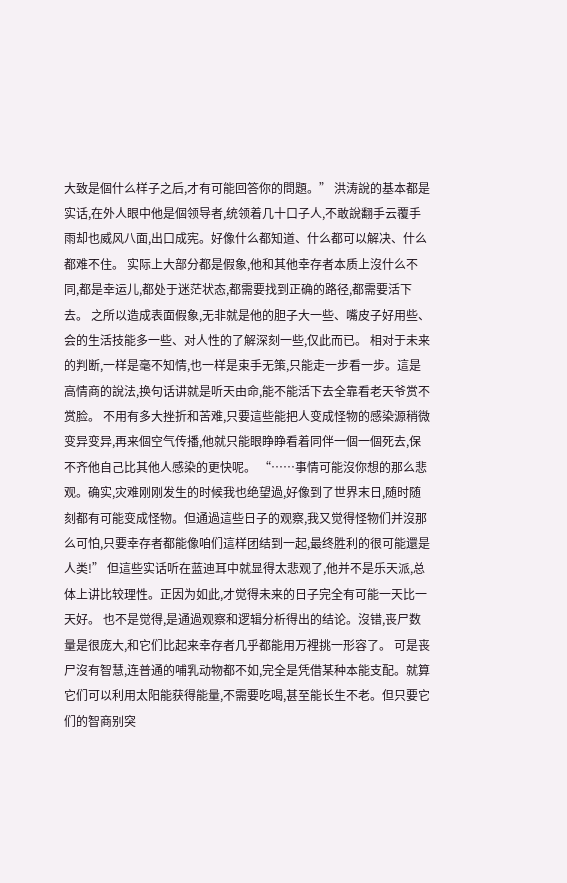大致是個什么样子之后,才有可能回答你的問題。” 洪涛說的基本都是实话,在外人眼中他是個领导者,统领着几十口子人,不敢說翻手云覆手雨却也威风八面,出口成宪。好像什么都知道、什么都可以解决、什么都难不住。 实际上大部分都是假象,他和其他幸存者本质上沒什么不同,都是幸运儿,都处于迷茫状态,都需要找到正确的路径,都需要活下去。 之所以造成表面假象,无非就是他的胆子大一些、嘴皮子好用些、会的生活技能多一些、对人性的了解深刻一些,仅此而已。 相对于未来的判断,一样是毫不知情,也一样是束手无策,只能走一步看一步。這是高情商的說法,换句话讲就是听天由命,能不能活下去全靠看老天爷赏不赏脸。 不用有多大挫折和苦难,只要這些能把人变成怪物的感染源稍微变异变异,再来個空气传播,他就只能眼睁睁看着同伴一個一個死去,保不齐他自己比其他人感染的更快呢。 “……事情可能沒你想的那么悲观。确实,灾难刚刚发生的时候我也绝望過,好像到了世界末日,随时随刻都有可能变成怪物。但通過這些日子的观察,我又觉得怪物们并沒那么可怕,只要幸存者都能像咱们這样团结到一起,最终胜利的很可能還是人类!” 但這些实话听在蓝迪耳中就显得太悲观了,他并不是乐天派,总体上讲比较理性。正因为如此,才觉得未来的日子完全有可能一天比一天好。 也不是觉得,是通過观察和逻辑分析得出的结论。沒错,丧尸数量是很庞大,和它们比起来幸存者几乎都能用万裡挑一形容了。 可是丧尸沒有智慧,连普通的哺乳动物都不如,完全是凭借某种本能支配。就算它们可以利用太阳能获得能量,不需要吃喝,甚至能长生不老。但只要它们的智商别突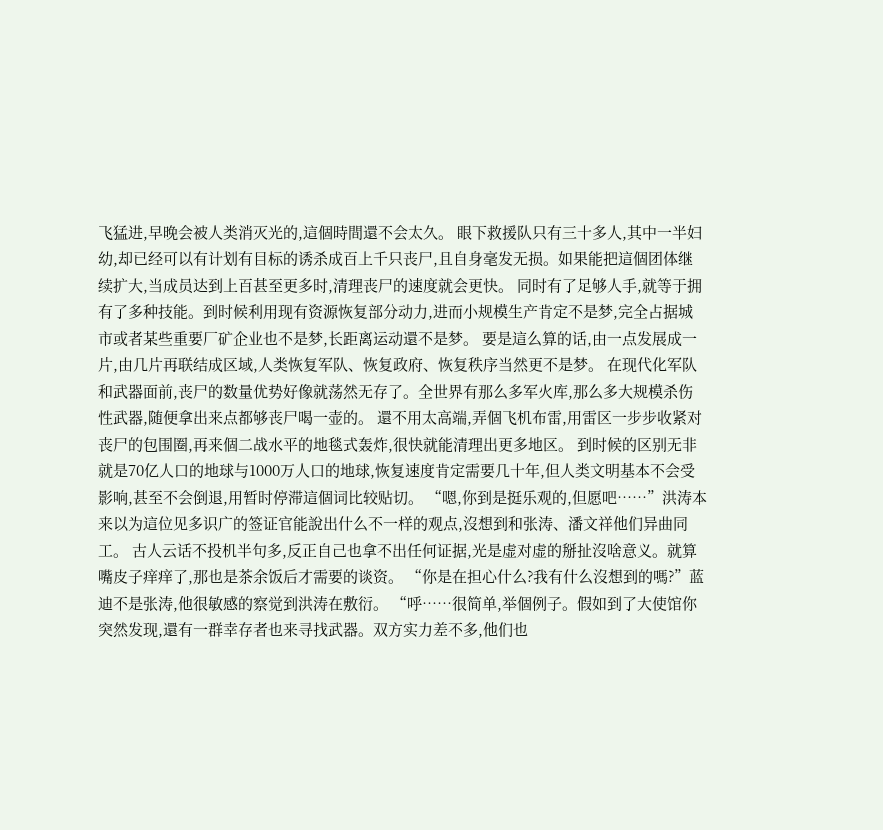飞猛进,早晚会被人类消灭光的,這個時間還不会太久。 眼下救援队只有三十多人,其中一半妇幼,却已经可以有计划有目标的诱杀成百上千只丧尸,且自身毫发无损。如果能把這個团体继续扩大,当成员达到上百甚至更多时,清理丧尸的速度就会更快。 同时有了足够人手,就等于拥有了多种技能。到时候利用现有资源恢复部分动力,进而小规模生产肯定不是梦,完全占据城市或者某些重要厂矿企业也不是梦,长距离运动還不是梦。 要是這么算的话,由一点发展成一片,由几片再联结成区域,人类恢复军队、恢复政府、恢复秩序当然更不是梦。 在现代化军队和武器面前,丧尸的数量优势好像就荡然无存了。全世界有那么多军火库,那么多大规模杀伤性武器,随便拿出来点都够丧尸喝一壶的。 還不用太高端,弄個飞机布雷,用雷区一步步收紧对丧尸的包围圈,再来個二战水平的地毯式轰炸,很快就能清理出更多地区。 到时候的区别无非就是70亿人口的地球与1000万人口的地球,恢复速度肯定需要几十年,但人类文明基本不会受影响,甚至不会倒退,用暂时停滞這個词比较贴切。 “嗯,你到是挺乐观的,但愿吧……”洪涛本来以为這位见多识广的签证官能說出什么不一样的观点,沒想到和张涛、潘文祥他们异曲同工。 古人云话不投机半句多,反正自己也拿不出任何证据,光是虚对虚的掰扯沒啥意义。就算嘴皮子痒痒了,那也是茶余饭后才需要的谈资。 “你是在担心什么?我有什么沒想到的嗎?”蓝迪不是张涛,他很敏感的察觉到洪涛在敷衍。 “呼……很简单,举個例子。假如到了大使馆你突然发现,還有一群幸存者也来寻找武器。双方实力差不多,他们也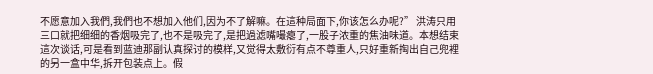不愿意加入我們,我們也不想加入他们,因为不了解嘛。在這种局面下,你该怎么办呢?” 洪涛只用三口就把细细的香烟吸完了,也不是吸完了,是把過滤嘴嘬瘪了,一股子浓重的焦油味道。本想结束這次谈话,可是看到蓝迪那副认真探讨的模样,又觉得太敷衍有点不尊重人,只好重新掏出自己兜裡的另一盒中华,拆开包装点上。假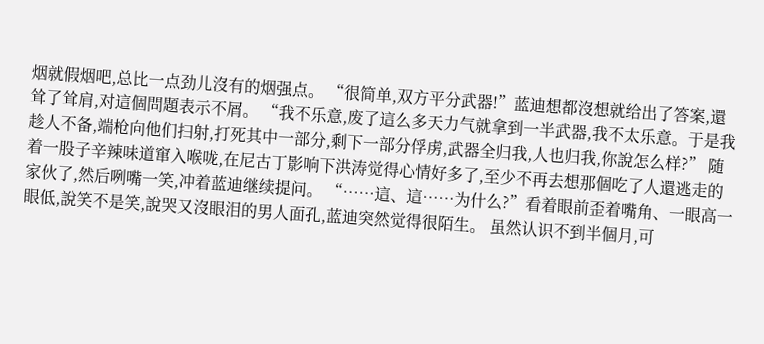烟就假烟吧,总比一点劲儿沒有的烟强点。 “很简单,双方平分武器!”蓝迪想都沒想就给出了答案,還耸了耸肩,对這個問題表示不屑。 “我不乐意,废了這么多天力气就拿到一半武器,我不太乐意。于是我趁人不备,端枪向他们扫射,打死其中一部分,剩下一部分俘虏,武器全归我,人也归我,你說怎么样?” 随着一股子辛辣味道窜入喉咙,在尼古丁影响下洪涛觉得心情好多了,至少不再去想那個吃了人還逃走的家伙了,然后咧嘴一笑,冲着蓝迪继续提问。 “……這、這……为什么?”看着眼前歪着嘴角、一眼高一眼低,說笑不是笑,說哭又沒眼泪的男人面孔,蓝迪突然觉得很陌生。 虽然认识不到半個月,可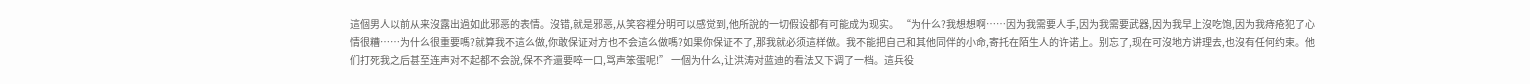這個男人以前从来沒露出過如此邪恶的表情。沒错,就是邪恶,从笑容裡分明可以感觉到,他所說的一切假设都有可能成为现实。 “为什么?我想想啊……因为我需要人手,因为我需要武器,因为我早上沒吃饱,因为我痔疮犯了心情很糟……为什么很重要嗎?就算我不這么做,你敢保证对方也不会這么做嗎?如果你保证不了,那我就必须這样做。我不能把自己和其他同伴的小命,寄托在陌生人的许诺上。别忘了,现在可沒地方讲理去,也沒有任何约束。他们打死我之后甚至连声对不起都不会說,保不齐還要啐一口,骂声笨蛋呢!” 一個为什么,让洪涛对蓝迪的看法又下调了一档。這兵役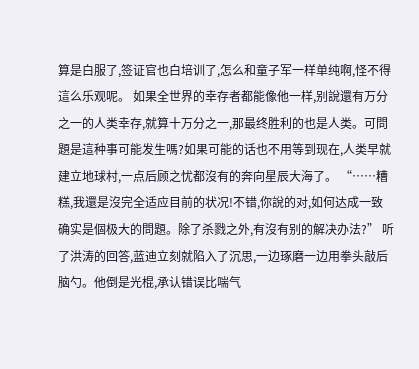算是白服了,签证官也白培训了,怎么和童子军一样单纯啊,怪不得這么乐观呢。 如果全世界的幸存者都能像他一样,别說還有万分之一的人类幸存,就算十万分之一,那最终胜利的也是人类。可問題是這种事可能发生嗎?如果可能的话也不用等到现在,人类早就建立地球村,一点后顾之忧都沒有的奔向星辰大海了。 “……糟糕,我還是沒完全适应目前的状况!不错,你說的对,如何达成一致确实是個极大的問題。除了杀戮之外,有沒有别的解决办法?” 听了洪涛的回答,蓝迪立刻就陷入了沉思,一边琢磨一边用拳头敲后脑勺。他倒是光棍,承认错误比喘气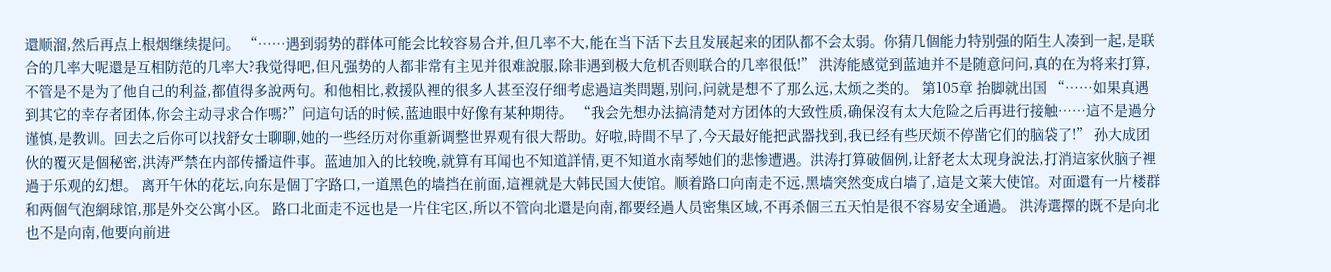還顺溜,然后再点上根烟继续提问。 “……遇到弱势的群体可能会比较容易合并,但几率不大,能在当下活下去且发展起来的团队都不会太弱。你猜几個能力特别强的陌生人凑到一起,是联合的几率大呢還是互相防范的几率大?我觉得吧,但凡强势的人都非常有主见并很难說服,除非遇到极大危机否则联合的几率很低!” 洪涛能感觉到蓝迪并不是随意问问,真的在为将来打算,不管是不是为了他自己的利益,都值得多說两句。和他相比,救援队裡的很多人甚至沒仔细考虑過這类問題,别问,问就是想不了那么远,太烦之类的。 第105章 抬脚就出国 “……如果真遇到其它的幸存者团体,你会主动寻求合作嗎?”问這句话的时候,蓝迪眼中好像有某种期待。 “我会先想办法搞清楚对方团体的大致性质,确保沒有太大危险之后再进行接触……這不是過分谨慎,是教训。回去之后你可以找舒女士聊聊,她的一些经历对你重新调整世界观有很大帮助。好啦,時間不早了,今天最好能把武器找到,我已经有些厌烦不停凿它们的脑袋了!” 孙大成团伙的覆灭是個秘密,洪涛严禁在内部传播這件事。蓝迪加入的比较晚,就算有耳闻也不知道詳情,更不知道水南琴她们的悲惨遭遇。洪涛打算破個例,让舒老太太现身說法,打消這家伙脑子裡過于乐观的幻想。 离开午休的花坛,向东是個丁字路口,一道黑色的墙挡在前面,這裡就是大韩民国大使馆。顺着路口向南走不远,黑墙突然变成白墙了,這是文莱大使馆。对面還有一片楼群和两個气泡網球馆,那是外交公寓小区。 路口北面走不远也是一片住宅区,所以不管向北還是向南,都要经過人员密集区域,不再杀個三五天怕是很不容易安全通過。 洪涛選擇的既不是向北也不是向南,他要向前进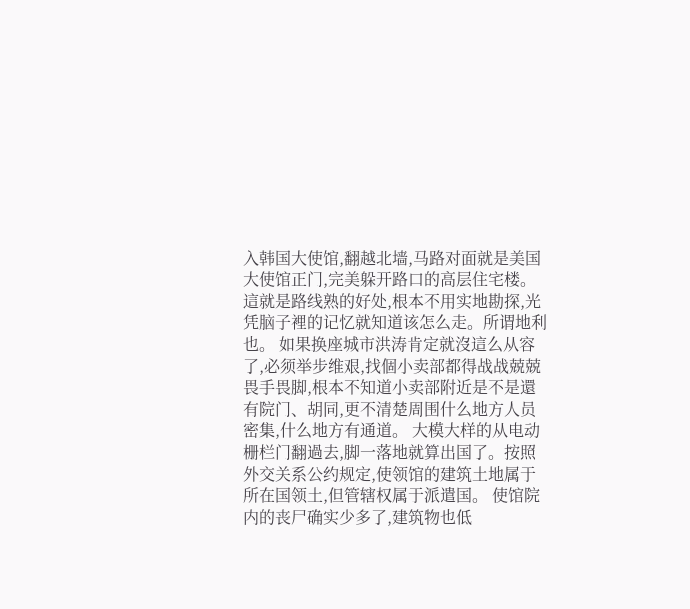入韩国大使馆,翻越北墙,马路对面就是美国大使馆正门,完美躲开路口的高层住宅楼。這就是路线熟的好处,根本不用实地勘探,光凭脑子裡的记忆就知道该怎么走。所谓地利也。 如果换座城市洪涛肯定就沒這么从容了,必须举步维艰,找個小卖部都得战战兢兢畏手畏脚,根本不知道小卖部附近是不是還有院门、胡同,更不清楚周围什么地方人员密集,什么地方有通道。 大模大样的从电动栅栏门翻過去,脚一落地就算出国了。按照外交关系公约规定,使领馆的建筑土地属于所在国领土,但管辖权属于派遣国。 使馆院内的丧尸确实少多了,建筑物也低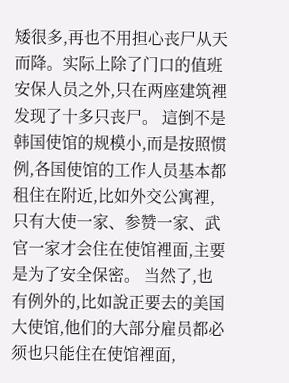矮很多,再也不用担心丧尸从天而降。实际上除了门口的值班安保人员之外,只在两座建筑裡发现了十多只丧尸。 這倒不是韩国使馆的规模小,而是按照惯例,各国使馆的工作人员基本都租住在附近,比如外交公寓裡,只有大使一家、参赞一家、武官一家才会住在使馆裡面,主要是为了安全保密。 当然了,也有例外的,比如說正要去的美国大使馆,他们的大部分雇员都必须也只能住在使馆裡面,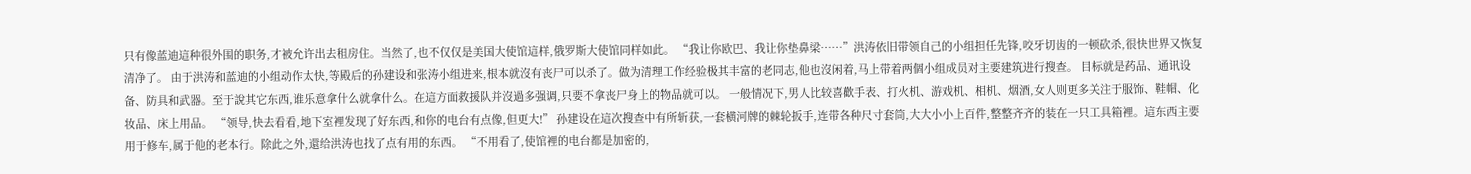只有像蓝迪這种很外围的职务,才被允许出去租房住。当然了,也不仅仅是美国大使馆這样,俄罗斯大使馆同样如此。 “我让你欧巴、我让你垫鼻梁……”洪涛依旧带领自己的小组担任先锋,咬牙切齿的一顿砍杀,很快世界又恢复清净了。 由于洪涛和蓝迪的小组动作太快,等殿后的孙建设和张涛小组进来,根本就沒有丧尸可以杀了。做为清理工作经验极其丰富的老同志,他也沒闲着,马上带着两個小组成员对主要建筑进行搜查。 目标就是药品、通讯设备、防具和武器。至于說其它东西,谁乐意拿什么就拿什么。在這方面救援队并沒過多强调,只要不拿丧尸身上的物品就可以。 一般情况下,男人比较喜歡手表、打火机、游戏机、相机、烟酒,女人则更多关注于服饰、鞋帽、化妆品、床上用品。 “领导,快去看看,地下室裡发现了好东西,和你的电台有点像,但更大!” 孙建设在這次搜查中有所斩获,一套横河牌的棘轮扳手,连带各种尺寸套筒,大大小小上百件,整整齐齐的装在一只工具箱裡。這东西主要用于修车,属于他的老本行。除此之外,還给洪涛也找了点有用的东西。 “不用看了,使馆裡的电台都是加密的,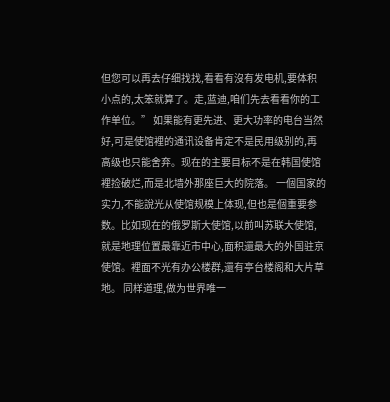但您可以再去仔细找找,看看有沒有发电机,要体积小点的,太笨就算了。走,蓝迪,咱们先去看看你的工作单位。” 如果能有更先进、更大功率的电台当然好,可是使馆裡的通讯设备肯定不是民用级别的,再高级也只能舍弃。现在的主要目标不是在韩国使馆裡捡破烂,而是北墙外那座巨大的院落。 一個国家的实力,不能說光从使馆规模上体现,但也是個重要参数。比如现在的俄罗斯大使馆,以前叫苏联大使馆,就是地理位置最靠近市中心,面积還最大的外国驻京使馆。裡面不光有办公楼群,還有亭台楼阁和大片草地。 同样道理,做为世界唯一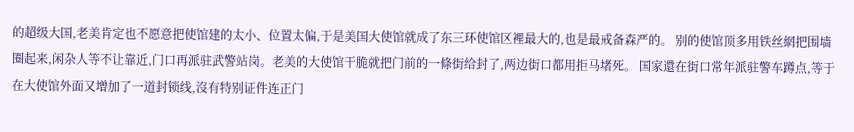的超级大国,老美肯定也不愿意把使馆建的太小、位置太偏,于是美国大使馆就成了东三环使馆区裡最大的,也是最戒备森严的。 别的使馆顶多用铁丝網把围墙圈起来,闲杂人等不让靠近,门口再派驻武警站岗。老美的大使馆干脆就把门前的一條街给封了,两边街口都用拒马堵死。 国家還在街口常年派驻警车蹲点,等于在大使馆外面又增加了一道封锁线,沒有特别证件连正门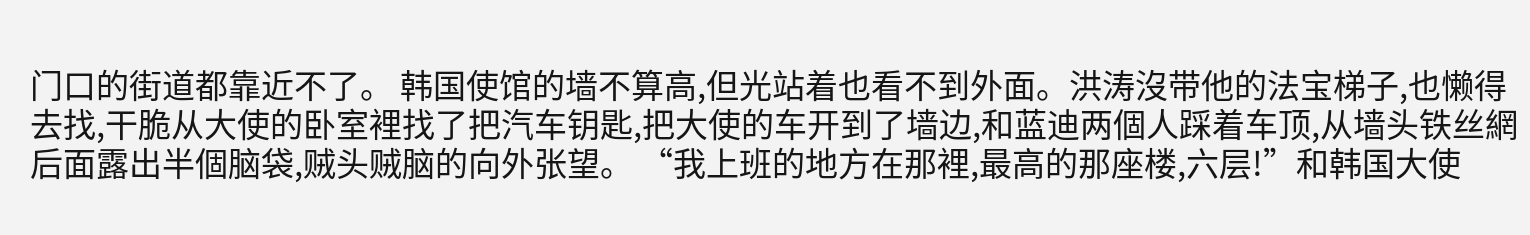门口的街道都靠近不了。 韩国使馆的墙不算高,但光站着也看不到外面。洪涛沒带他的法宝梯子,也懒得去找,干脆从大使的卧室裡找了把汽车钥匙,把大使的车开到了墙边,和蓝迪两個人踩着车顶,从墙头铁丝網后面露出半個脑袋,贼头贼脑的向外张望。 “我上班的地方在那裡,最高的那座楼,六层!”和韩国大使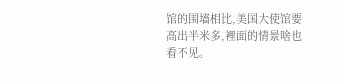馆的围墙相比,美国大使馆要高出半米多,裡面的情景啥也看不见。